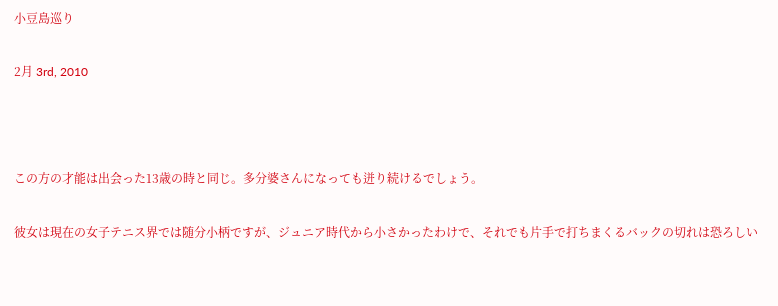小豆島巡り

2月 3rd, 2010



この方の才能は出会った13歳の時と同じ。多分婆さんになっても迸り続けるでしょう。

彼女は現在の女子テニス界では随分小柄ですが、ジュニア時代から小さかったわけで、それでも片手で打ちまくるバックの切れは恐ろしい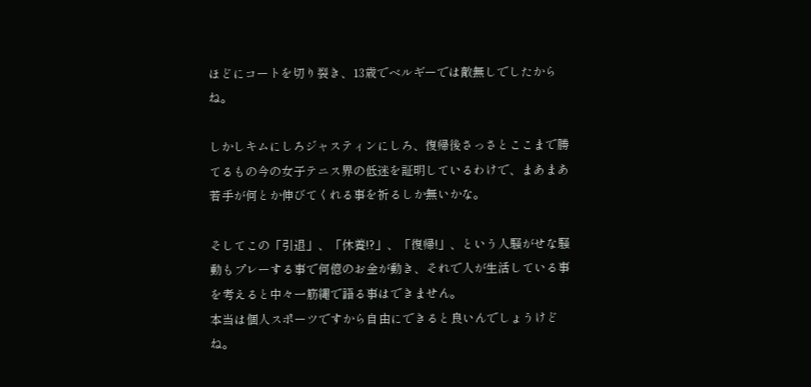ほどにコートを切り裂き、13歳でベルギーでは敵無しでしたからね。

しかしキムにしろジャスティンにしろ、復帰後さっさとここまで勝てるもの今の女子テニス界の低迷を証明しているわけで、まあまあ若手が何とか伸びてくれる事を祈るしか無いかな。

そしてこの「引退」、「休養!?」、「復帰!」、という人騒がせな騒動もプレーする事で何億のお金が動き、それで人が生活している事を考えると中々一筋縄で語る事はできません。
本当は個人スポーツですから自由にできると良いんでしょうけどね。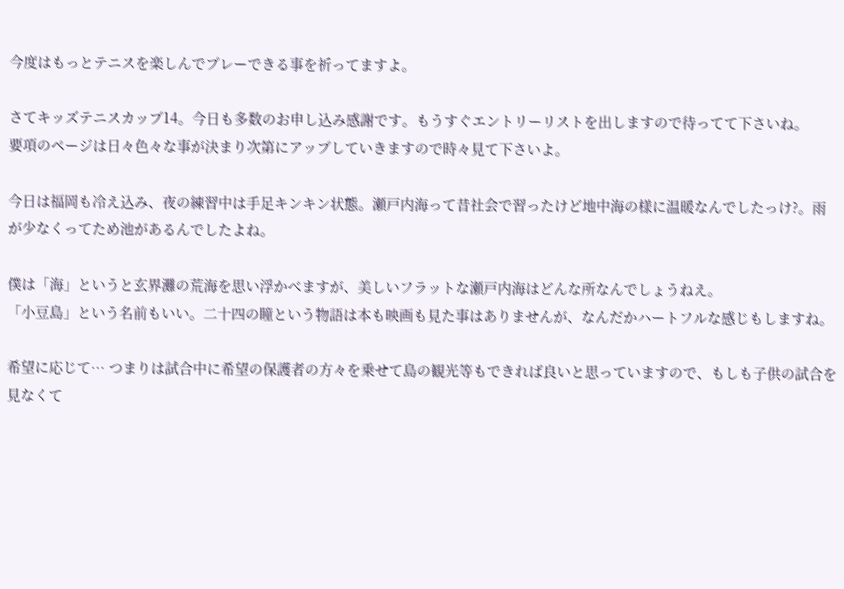今度はもっとテニスを楽しんでプレーできる事を祈ってますよ。

さてキッズテニスカップ14。今日も多数のお申し込み感謝です。もうすぐエントリーリストを出しますので待ってて下さいね。
要項のページは日々色々な事が決まり次第にアップしていきますので時々見て下さいよ。

今日は福岡も冷え込み、夜の練習中は手足キンキン状態。瀬戸内海って昔社会で習ったけど地中海の様に温暖なんでしたっけ?。雨が少なくってため池があるんでしたよね。

僕は「海」というと玄界灘の荒海を思い浮かべますが、美しいフラットな瀬戸内海はどんな所なんでしょうねえ。
「小豆島」という名前もいい。二十四の瞳という物語は本も映画も見た事はありませんが、なんだかハートフルな感じもしますね。

希望に応じて… つまりは試合中に希望の保護者の方々を乗せて島の観光等もできれば良いと思っていますので、もしも子供の試合を見なくて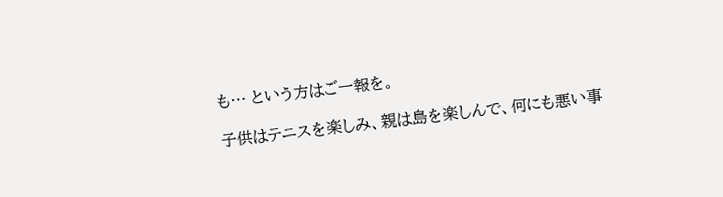も… という方はご一報を。

子供はテニスを楽しみ、親は島を楽しんで、何にも悪い事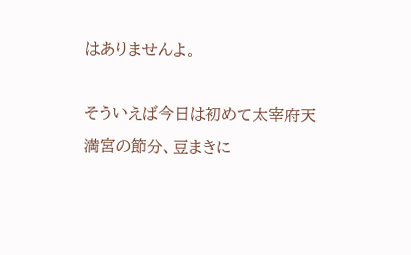はありませんよ。

そういえば今日は初めて太宰府天満宮の節分、豆まきに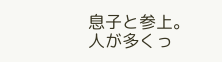息子と参上。人が多くっ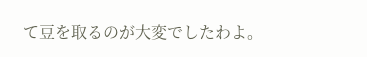て豆を取るのが大変でしたわよ。